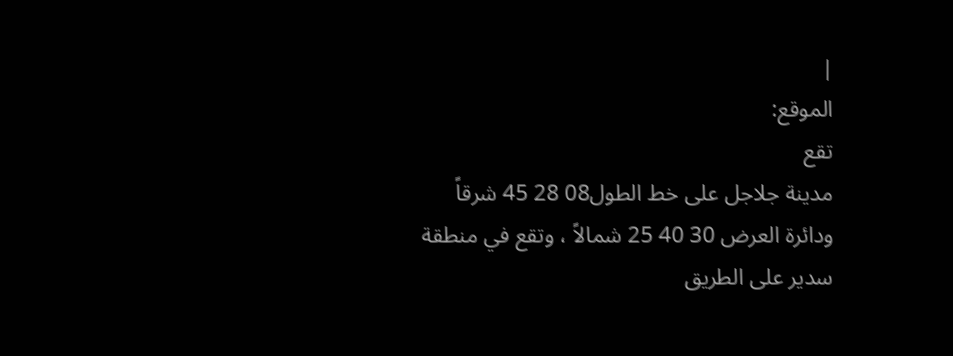|
الموقع:
تقع
مدينة جلاجل على خط الطول08 28 45 شرقاً
ودائرة العرض 30 40 25 شمالاً ، وتقع في منطقة
سدير على الطريق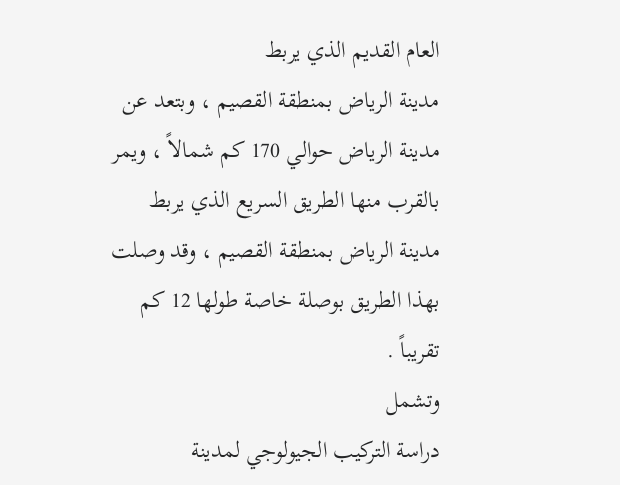العام القديم الذي يربط
مدينة الرياض بمنطقة القصيم ، وبتعد عن
مدينة الرياض حوالي 170 كم شمالاً ، ويمر
بالقرب منها الطريق السريع الذي يربط
مدينة الرياض بمنطقة القصيم ، وقد وصلت
بهذا الطريق بوصلة خاصة طولها 12 كم
تقريباً .
وتشمل
دراسة التركيب الجيولوجي لمدينة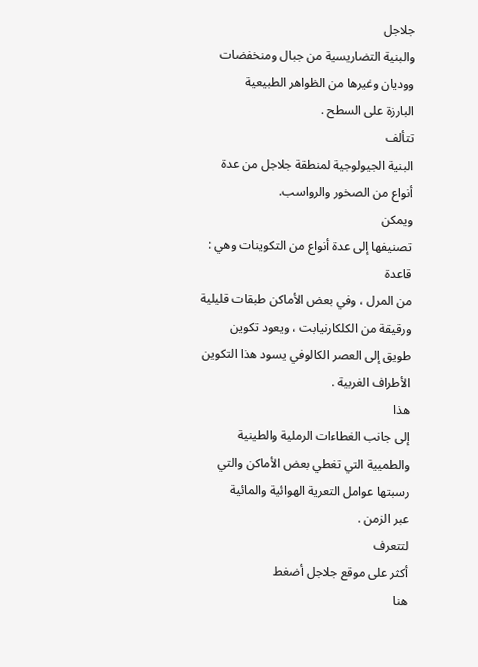جلاجل
والبنية التضاريسية من جبال ومنخفضات
ووديان وغيرها من الظواهر الطبيعية
البارزة على السطح .
تتألف
البنية الجيولوجية لمنطقة جلاجل من عدة
أنواع من الصخور والرواسب.
ويمكن
تصنيفها إلى عدة أنواع من التكوينات وهي :
قاعدة
من المرل ، وفي بعض الأماكن طبقات قليلية
ورقيقة من الكلكارنيابت ، ويعود تكوين
طويق إلى العصر الكالوفي يسود هذا التكوين
الأطراف الغربية .
هذا
إلى جانب الغطاءات الرملية والطينية
والطميية التي تغطي بعض الأماكن والتي
رسبتها عوامل التعرية الهوائية والمائية
عبر الزمن .
لتتعرف
أكثر على موقع جلاجل أضغط
هنا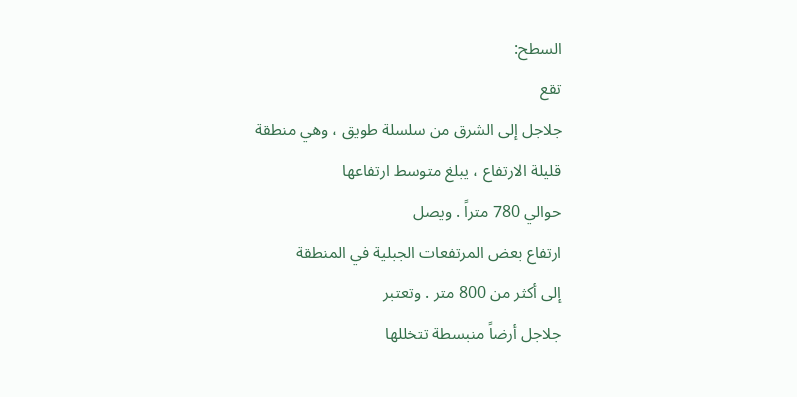السطح:
تقع
جلاجل إلى الشرق من سلسلة طويق ، وهي منطقة
قليلة الارتفاع ، يبلغ متوسط ارتفاعها
حوالي 780 متراً . ويصل
ارتفاع بعض المرتفعات الجبلية في المنطقة
إلى أكثر من 800 متر . وتعتبر
جلاجل أرضاً منبسطة تتخللها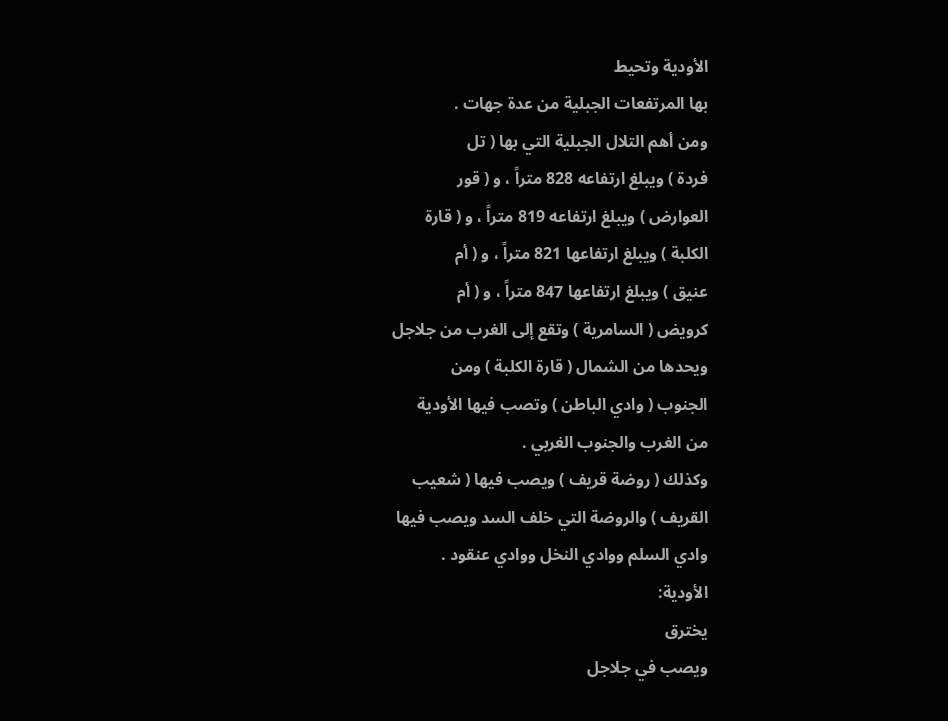الأودية وتحيط
بها المرتفعات الجبلية من عدة جهات .
ومن أهم التلال الجبلية التي بها ( تل
فردة ) ويبلغ ارتفاعه 828 متراً ، و ( قور
العوارض ) ويبلغ ارتفاعه 819 متراً ، و ( قارة
الكلبة ) ويبلغ ارتفاعها 821 متراً ، و ( أم
عنيق ) ويبلغ ارتفاعها 847 متراً ، و ( أم
كرويض ( السامرية ) وتقع إلى الغرب من جلاجل
ويحدها من الشمال ( قارة الكلبة ) ومن
الجنوب ( وادي الباطن ) وتصب فيها الأودية
من الغرب والجنوب الغربي .
وكذلك ( روضة قريف ) ويصب فيها ( شعيب
القريف ) والروضة التي خلف السد ويصب فيها
وادي السلم ووادي النخل ووادي عنقود .
الأودية:
يخترق
ويصب في جلاجل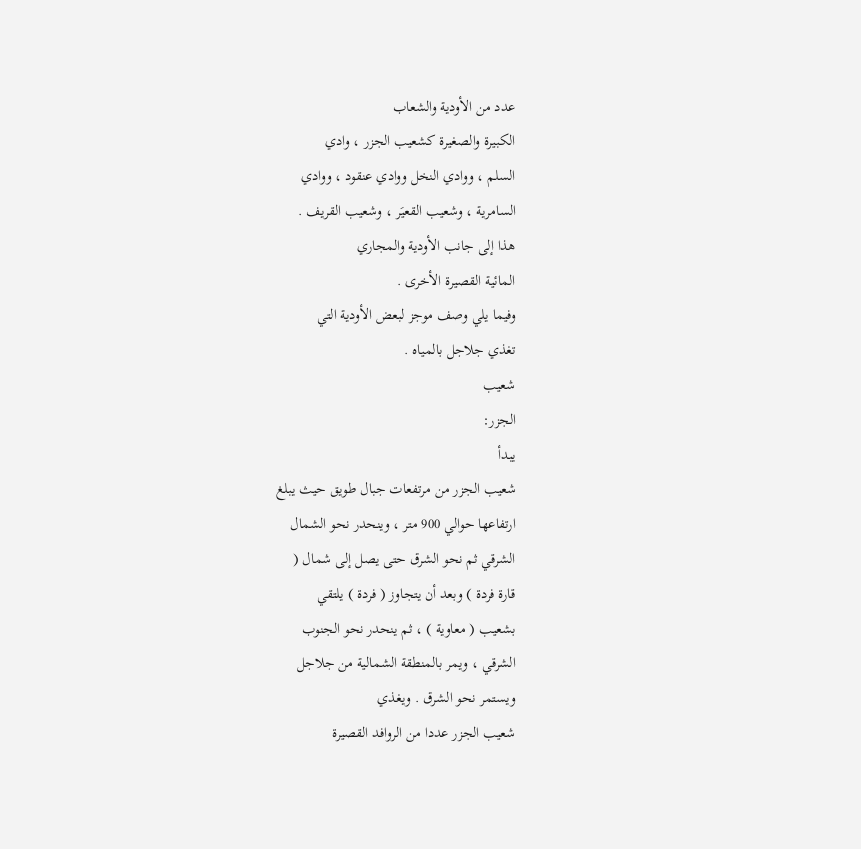عدد من الأودية والشعاب
الكبيرة والصغيرة كشعيب الجزر ، وادي
السلم ، ووادي النخل ووادي عنقود ، ووادي
السامرية ، وشعيب القعيَر ، وشعيب القريف .
هذا إلى جانب الأودية والمجاري
المائية القصيرة الأخرى .
وفيما يلي وصف موجز لبعض الأودية التي
تغذي جلاجل بالمياه .
شعيب
الجزر:
يبدأ
شعيب الجزر من مرتفعات جبال طويق حيث يبلغ
ارتفاعها حوالي 900 متر ، وينحدر نحو الشمال
الشرقي ثم نحو الشرق حتى يصل إلى شمال (
قارة فردة ) وبعد أن يتجاوز ( فردة ) يلتقي
بشعيب ( معاوية ) ، ثم ينحدر نحو الجنوب
الشرقي ، ويمر بالمنطقة الشمالية من جلاجل
ويستمر نحو الشرق . ويغذي
شعيب الجزر عددا من الروافد القصيرة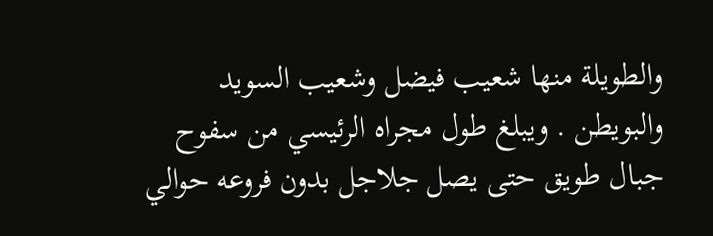والطويلة منها شعيب فيضل وشعيب السويد
والبويطن . ويبلغ طول مجراه الرئيسي من سفوح
جبال طويق حتى يصل جلاجل بدون فروعه حوالي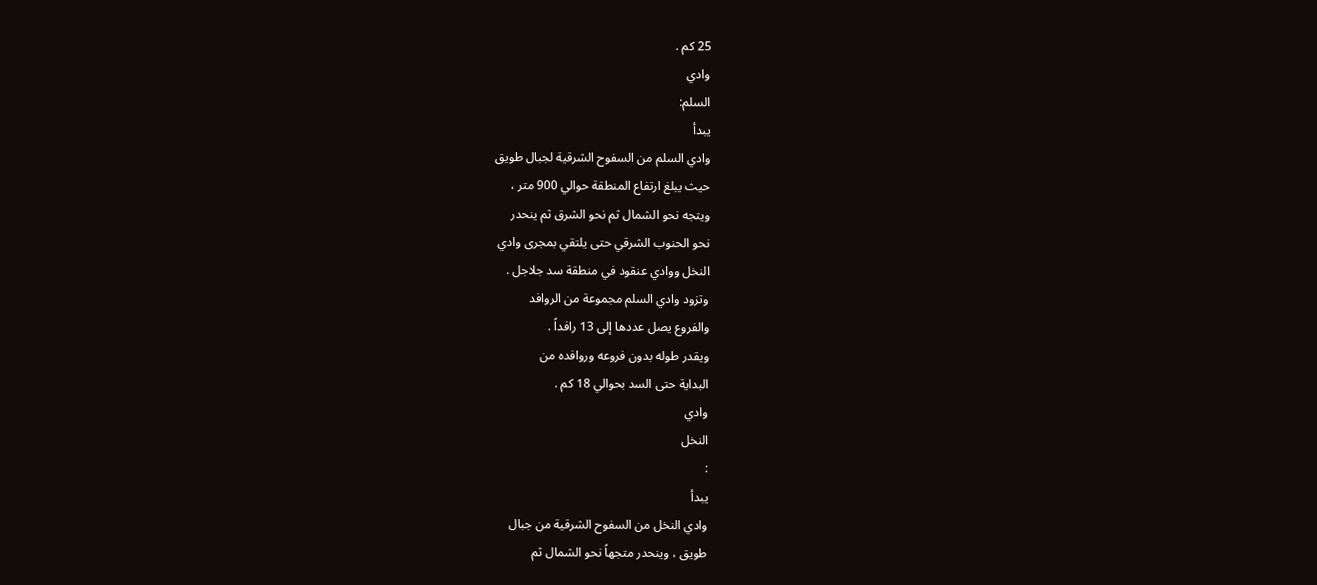25 كم .
وادي
السلم:
يبدأ
وادي السلم من السفوح الشرقية لجبال طويق
حيث يبلغ ارتفاع المنطقة حوالي 900 متر ،
ويتجه نحو الشمال ثم نحو الشرق ثم ينحدر
نحو الحنوب الشرقي حتى يلتقي بمجرى وادي
النخل ووادي عنقود في منطقة سد جلاجل .
وتزود وادي السلم مجموعة من الروافد
والفروع يصل عددها إلى 13 رافداً .
ويقدر طوله بدون فروعه وروافده من
البداية حتى السد بحوالي 18 كم .
وادي
النخل
:
يبدأ
وادي النخل من السفوح الشرقية من جبال
طويق ، وينحدر متجهاً نحو الشمال ثم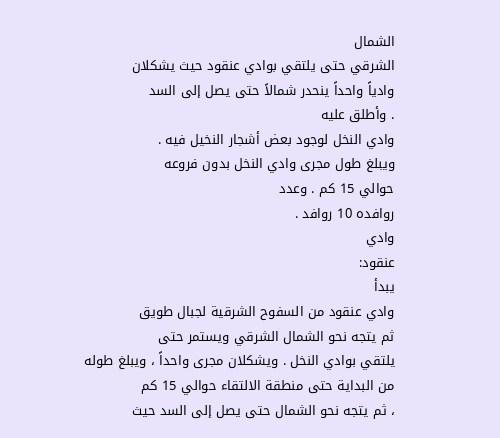الشمال
الشرقي حتى يلتقي بوادي عنقود حيث يشكلان
وادياً واحداً ينحدر شمالاً حتى يصل إلى السد
. وأطلق عليه
وادي النخل لوجود بعض أشجار النخيل فيه .
ويبلغ طول مجرى وادي النخل بدون فروعه
حوالي 15 كم . وعدد
روافده 10 روافد .
وادي
عنقود:
يبدأ
وادي عنقود من السفوح الشرقية لجبال طويق
ثم يتجه نحو الشمال الشرقي ويستمر حتى
يلتقي بوادي النخل . ويشكلان مجرى واحداً ، ويبلغ طوله
من البداية حتى منطقة الالتقاء حوالي 15 كم
، ثم يتجه نحو الشمال حتى يصل إلى السد حيث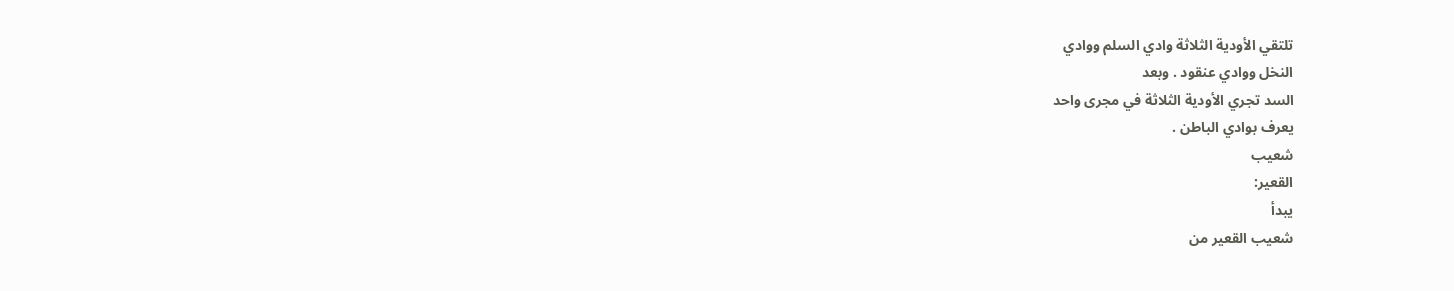تلتقي الأودية الثلاثة وادي السلم ووادي
النخل ووادي عنقود . وبعد
السد تجري الأودية الثلاثة في مجرى واحد
يعرف بوادي الباطن .
شعيب
القعير:
يبدأ
شعيب القعير من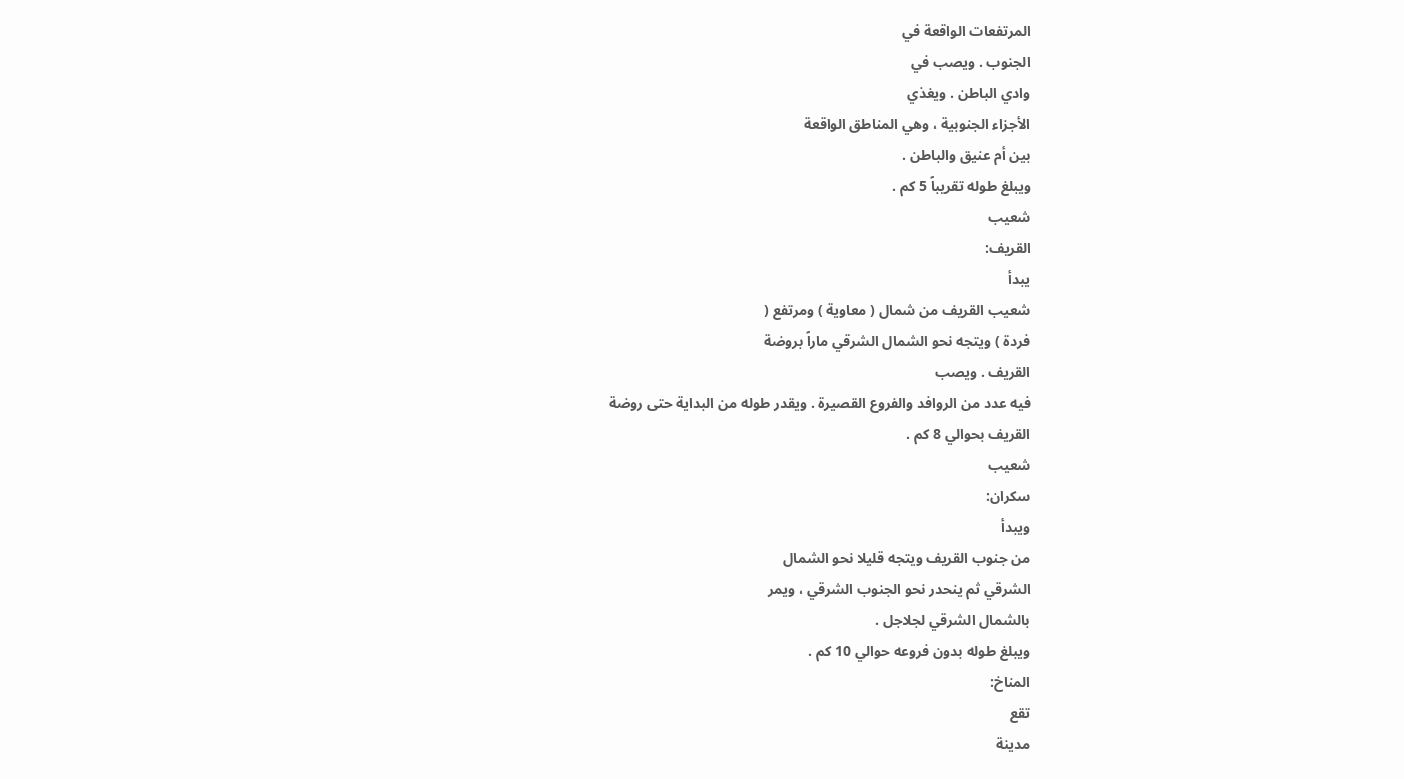المرتفعات الواقعة في
الجنوب . ويصب في
وادي الباطن . ويغذي
الأجزاء الجنوبية ، وهي المناطق الواقعة
بين أم عنيق والباطن .
ويبلغ طوله تقريباً 5 كم .
شعيب
القريف:
يبدأ
شعيب القريف من شمال ( معاوية ) ومرتفع (
فردة ) ويتجه نحو الشمال الشرقي ماراً بروضة
القريف . ويصب
فيه عدد من الروافد والفروع القصيرة . ويقدر طوله من البداية حتى روضة
القريف بحوالي 8 كم .
شعيب
سكران:
ويبدأ
من جنوب القريف ويتجه قليلا نحو الشمال
الشرقي ثم ينحدر نحو الجنوب الشرقي ، ويمر
بالشمال الشرقي لجلاجل .
ويبلغ طوله بدون فروعه حوالي 10 كم .
المناخ:
تقع
مدينة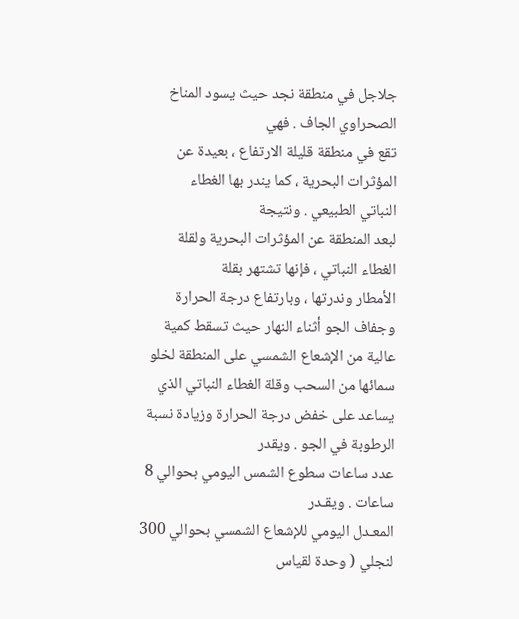جلاجل في منطقة نجد حيث يسود المناخ
الصحراوي الجاف . فهي
تقع في منطقة قليلة الارتفاع ، بعيدة عن
المؤثرات البحرية ، كما يندر بها الغطاء
النباتي الطبيعي . ونتيجة
لبعد المنطقة عن المؤثرات البحرية ولقلة
الغطاء النباتي ، فإنها تشتهر بقلة
الأمطار وندرتها ، وبارتفاع درجة الحرارة
وجفاف الجو أثناء النهار حيث تسقط كمية
عالية من الإشعاع الشمسي على المنطقة لخلو
سمائها من السحب وقلة الغطاء النباتي الذي
يساعد على خفض درجة الحرارة وزيادة نسبة
الرطوبة في الجو . ويقدر
عدد ساعات سطوع الشمس اليومي بحوالي 8
ساعات . ويقـدر
المعـدل اليومي للإشعاع الشمسي بحوالي 300
لنجلي ( وحدة لقياس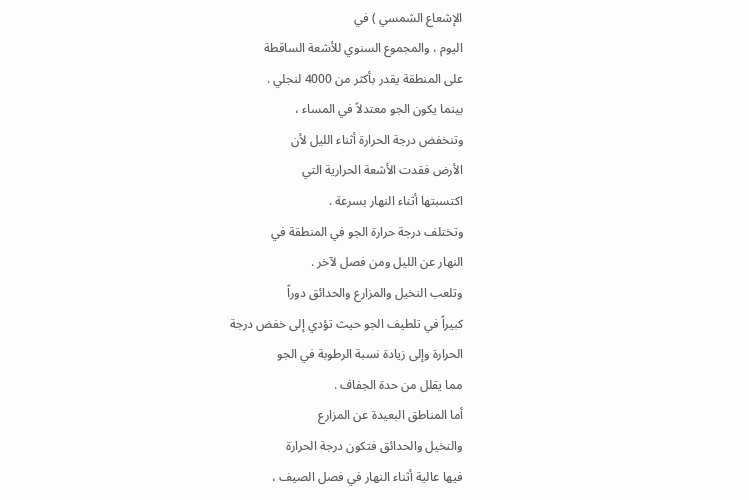الإشعاع الشمسي ) في
اليوم ، والمجموع السنوي للأشعة الساقطة
على المنطقة يقدر بأكثر من 4000 لنجلي .
بينما يكون الجو معتدلاً في المساء ،
وتنخفض درجة الحرارة أثناء الليل لأن
الأرض فقدت الأشعة الحرارية التي
اكتسبتها أثناء النهار بسرعة .
وتختلف درجة حرارة الجو في المنطقة في
النهار عن الليل ومن فصل لآخر .
وتلعب النخيل والمزارع والحدائق دوراً
كبيراً في تلطيف الجو حيث تؤدي إلى خفض درجة
الحرارة وإلى زيادة نسبة الرطوبة في الجو
مما يقلل من حدة الجفاف .
أما المناطق البعيدة عن المزارع
والنخيل والحدائق فتكون درجة الحرارة
فيها عالية أثناء النهار في فصل الصيف ،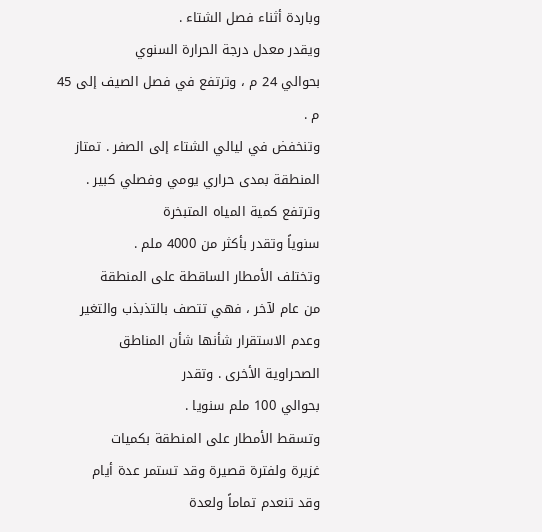وباردة أثناء فصل الشتاء .
ويقدر معدل درجة الحرارة السنوي
بحوالي 24 م ، وترتفع في فصل الصيف إلى 45 م .
وتنخفض في ليالي الشتاء إلى الصفر . تمتاز
المنطقة بمدى حراري يومي وفصلي كبير . وترتفع كمية المياه المتبخرة
سنوياً وتقدر بأكثر من 4000 ملم .
وتختلف الأمطار الساقطة على المنطقة
من عام لآخر ، فهي تتصف بالتذبذب والتغير
وعدم الاستقرار شأنها شأن المناطق
الصحراوية الأخرى . وتقدر
بحوالي 100 ملم سنويا .
وتسقط الأمطار على المنطقة بكميات
غزيرة ولفترة قصيرة وقد تستمر عدة أيام
وقد تنعدم تماماً ولعدة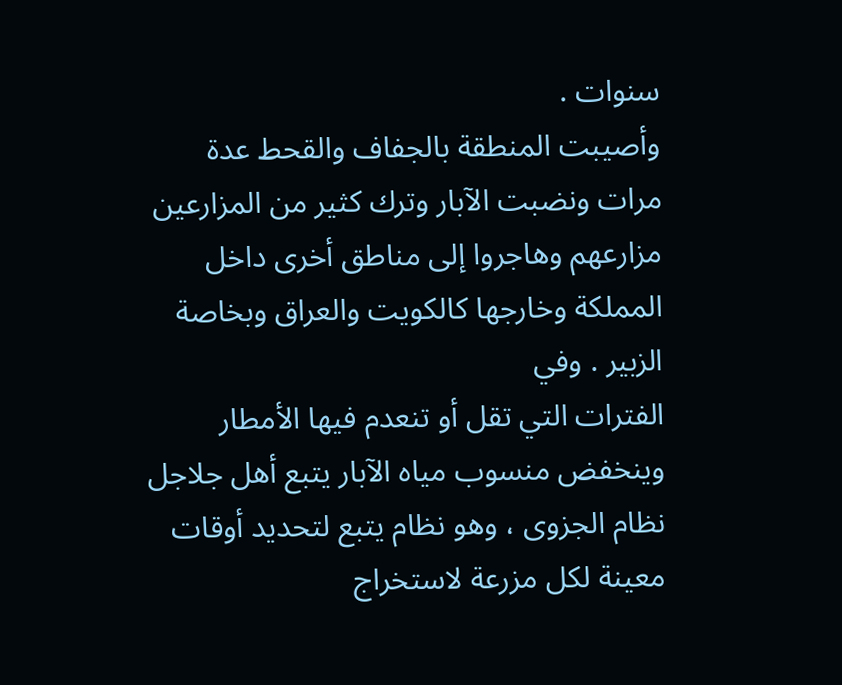سنوات .
وأصيبت المنطقة بالجفاف والقحط عدة
مرات ونضبت الآبار وترك كثير من المزارعين
مزارعهم وهاجروا إلى مناطق أخرى داخل
المملكة وخارجها كالكويت والعراق وبخاصة
الزبير . وفي
الفترات التي تقل أو تنعدم فيها الأمطار
وينخفض منسوب مياه الآبار يتبع أهل جلاجل
نظام الجزوى ، وهو نظام يتبع لتحديد أوقات
معينة لكل مزرعة لاستخراج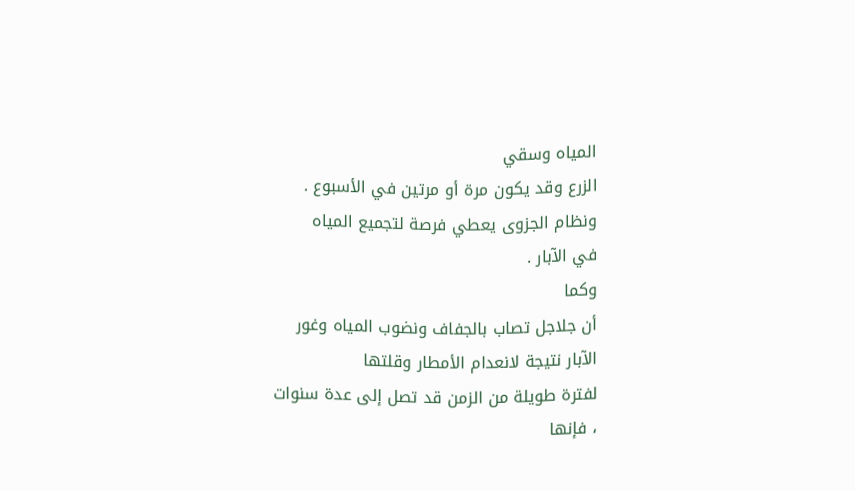المياه وسقي
الزرع وقد يكون مرة أو مرتين في الأسبوع .
ونظام الجزوى يعطي فرصة لتجميع المياه
في الآبار .
وكما
أن جلاجل تصاب بالجفاف ونضوب المياه وغور
الآبار نتيجة لانعدام الأمطار وقلتها
لفترة طويلة من الزمن قد تصل إلى عدة سنوات
، فإنها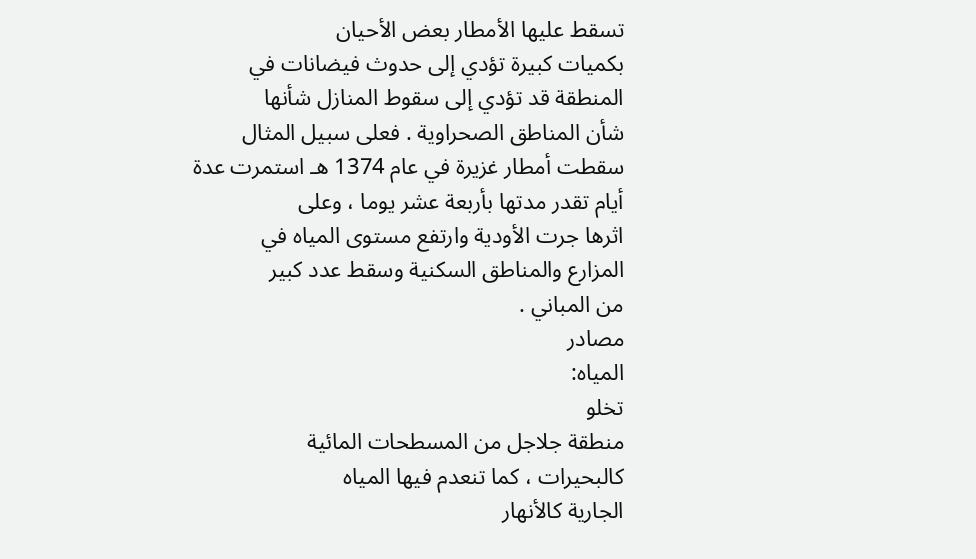تسقط عليها الأمطار بعض الأحيان
بكميات كبيرة تؤدي إلى حدوث فيضانات في
المنطقة قد تؤدي إلى سقوط المنازل شأنها
شأن المناطق الصحراوية . فعلى سبيل المثال
سقطت أمطار غزيرة في عام 1374 هـ استمرت عدة
أيام تقدر مدتها بأربعة عشر يوما ، وعلى
اثرها جرت الأودية وارتفع مستوى المياه في
المزارع والمناطق السكنية وسقط عدد كبير
من المباني .
مصادر
المياه:
تخلو
منطقة جلاجل من المسطحات المائية
كالبحيرات ، كما تنعدم فيها المياه
الجارية كالأنهار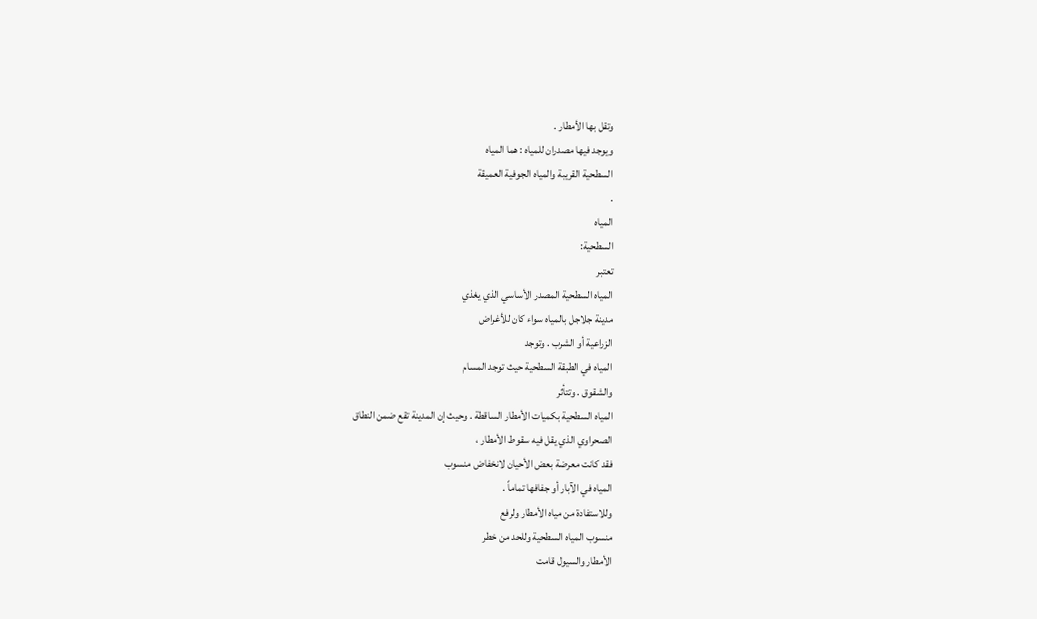وتقل بها الأمطار .
ويوجد فيها مصدران للمياه : هما المياه
السطحية القريبة والمياه الجوفية العميقة
.
المياه
السطحية:
تعتبر
المياه السطحية المصدر الأساسي الذي يغذي
مدينة جلاجل بالمياه سواء كان للأغراض
الزراعية أو الشرب . وتوجد
المياه في الطبقة السطحية حيث توجد المسام
والشقوق . وتتأثر
المياه السطحية بكميات الأمطار الساقطة . وحيث إن المدينة تقع ضمن النطاق
الصحراوي الذي يقل فيه سقوط الأمطار ،
فقد كانت معرضة بعض الأحيان لانخفاض منسوب
المياه في الآبار أو جفافها تماماً .
وللاستفادة من مياه الأمطار ولرفع
منسوب المياه السطحية وللحد من خطر
الأمطار والسيول قامت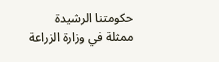حكومتنا الرشيدة
ممثلة في وزارة الزراعة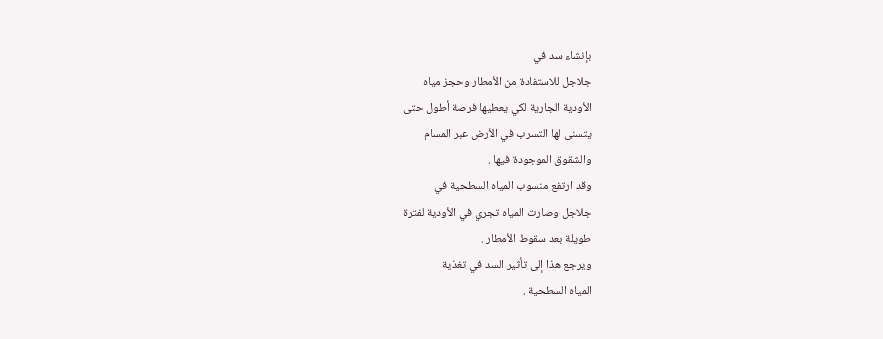بإنشاء سد في
جلاجل للاستفادة من الأمطار وحجز مياه
الأودية الجارية لكي يعطيها فرصة أطول حتى
يتسنى لها التسرب في الأرض عبر المسام
والشقوق الموجودة فيها .
وقد ارتفع منسوب المياه السطحية في
جلاجل وصارت المياه تجري في الأودية لفترة
طويلة بعد سقوط الأمطار .
ويرجع هذا إلى تأثير السد في تغذية
المياه السطحية .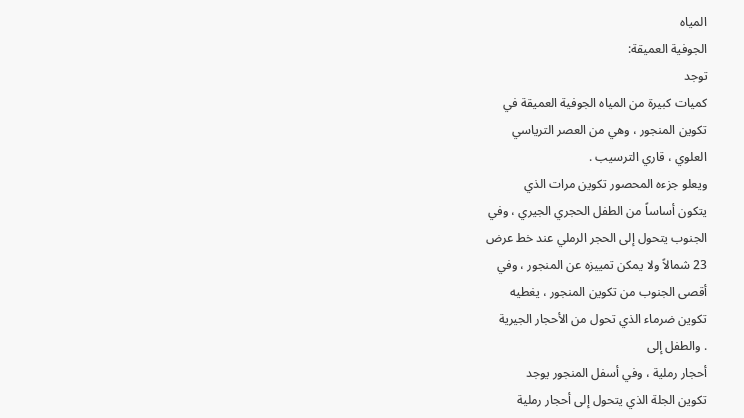المياه
الجوفية العميقة:
توجد
كميات كبيرة من المياه الجوفية العميقة في
تكوين المنجور ، وهي من العصر الترياسي
العلوي ، قاري الترسيب .
ويعلو جزءه المحصور تكوين مرات الذي
يتكون أساساً من الطفل الحجري الجيري ، وفي
الجنوب يتحول إلى الحجر الرملي عند خط عرض
23 شمالاً ولا يمكن تمييزه عن المنجور ، وفي
أقصى الجنوب من تكوين المنجور ، يغطيه
تكوين ضرماء الذي تحول من الأحجار الجيرية
. والطفل إلى
أحجار رملية ، وفي أسفل المنجور يوجد
تكوين الجلة الذي يتحول إلى أحجار رملية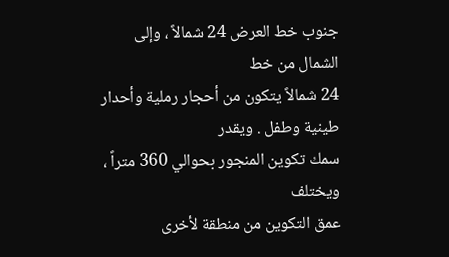جنوب خط العرض 24 شمالاً ، وإلى الشمال من خط
24 شمالاً يتكون من أحجار رملية وأحدار
طينية وطفل . ويقدر
سمك تكوين المنجور بحوالي 360 متراً ، ويختلف
عمق التكوين من منطقة لأخرى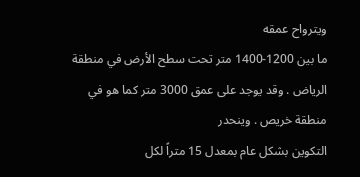ويترواح عمقه
ما بين 1200-1400 متر تحت سطح الأرض في منطقة
الرياض . وقد يوجد على عمق 3000 متر كما هو في
منطقة خريص . وينحدر
التكوين بشكل عام بمعدل 15 متراً لكل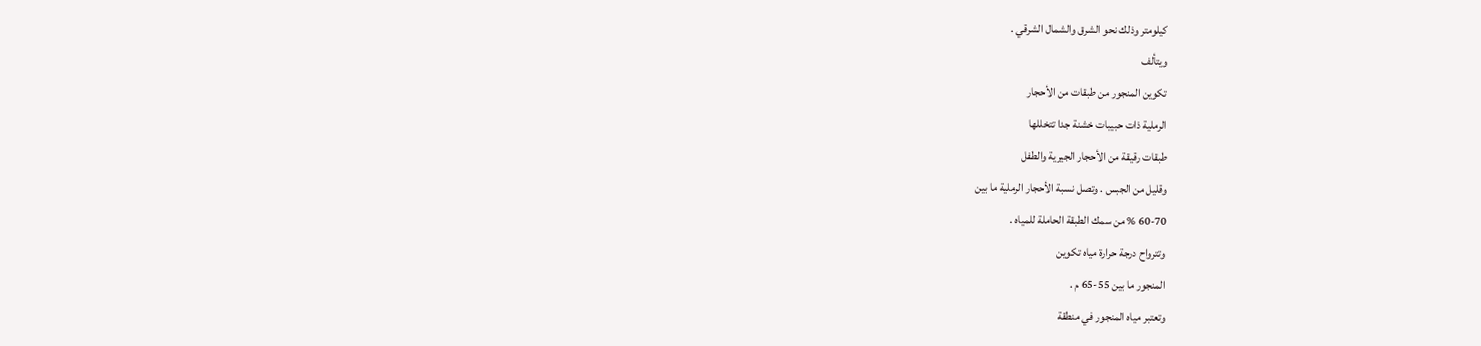كيلومتر وذلك نحو الشرق والشمال الشرقي .
ويتألف
تكوين المنجور من طبقات من الأحجار
الرملية ذات حبيبات خشنة جدا تتخللها
طبقات رقيقة من الأحجار الجيرية والطفل
وقليل من الجبس . وتصل نسبة الأحجار الرملية ما بين
60-70 % من سمك الطبقة الحاملة للمياه .
وتترواح درجة حرارة مياه تكوين
المنجور ما بين 55-65 م .
وتعتبر مياه المنجور في منطقة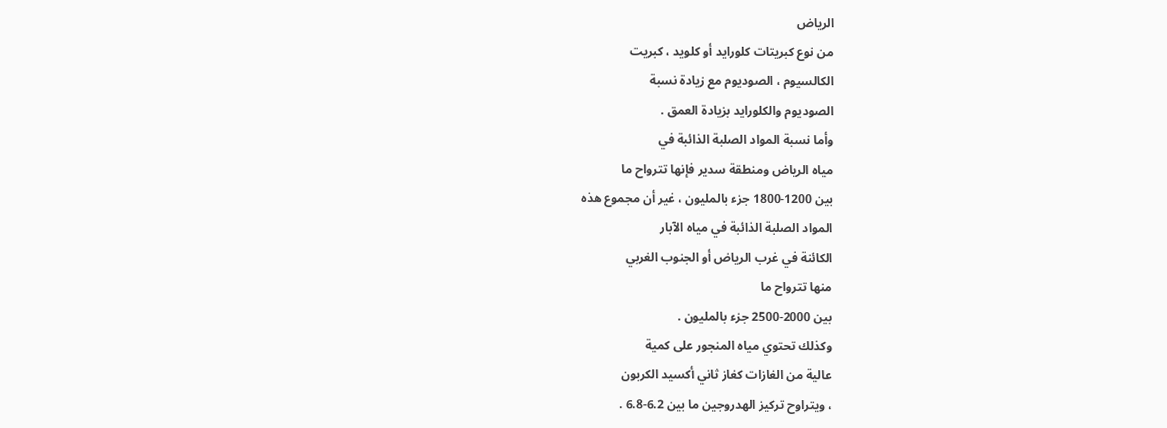الرياض
من نوع كبريتات كلورايد أو كلويد ، كبريت
الكالسيوم ، الصوديوم مع زيادة نسبة
الصوديوم والكلورايد بزيادة العمق .
وأما نسبة المواد الصلبة الذائبة في
مياه الرياض ومنطقة سدير فإنها تترواح ما
بين 1200-1800 جزء بالمليون ، غير أن مجموع هذه
المواد الصلبة الذائبة في مياه الآبار
الكائنة في غرب الرياض أو الجنوب الغربي
منها تترواح ما
بين 2000-2500 جزء بالمليون .
وكذلك تحتوي مياه المنجور على كمية
عالية من الغازات كغاز ثاني أكسيد الكربون
، ويتراوح تركيز الهدروجين ما بين 6.2-6.8 .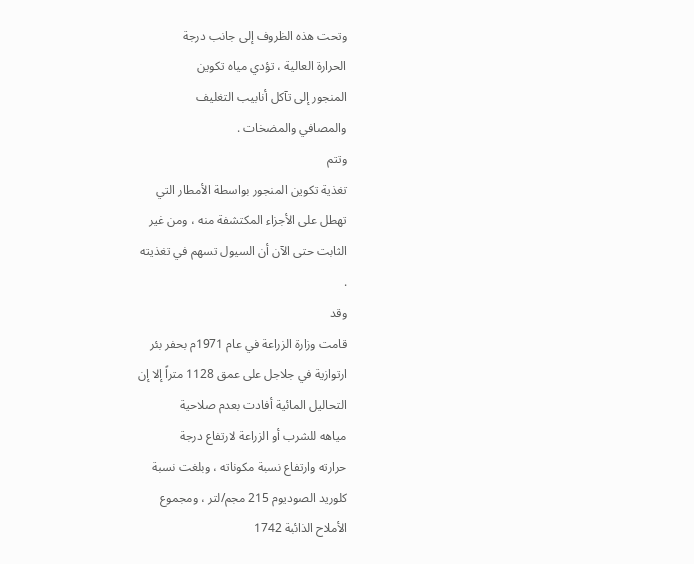وتحت هذه الظروف إلى جانب درجة
الحرارة العالية ، تؤدي مياه تكوين
المنجور إلى تآكل أنابيب التغليف
والمصافي والمضخات .
وتتم
تغذية تكوين المنجور بواسطة الأمطار التي
تهطل على الأجزاء المكتشفة منه ، ومن غير
الثابت حتى الآن أن السيول تسهم في تغذيته
.
وقد
قامت وزارة الزراعة في عام 1971م بحفر بئر
ارتوازية في جلاجل على عمق 1128 متراً إلا إن
التحاليل المائية أفادت بعدم صلاحية
مياهه للشرب أو الزراعة لارتفاع درجة
حرارته وارتفاع نسبة مكوناته ، وبلغت نسبة
كلوريد الصوديوم 215 مجم/لتر ، ومجموع
الأملاح الذائبة 1742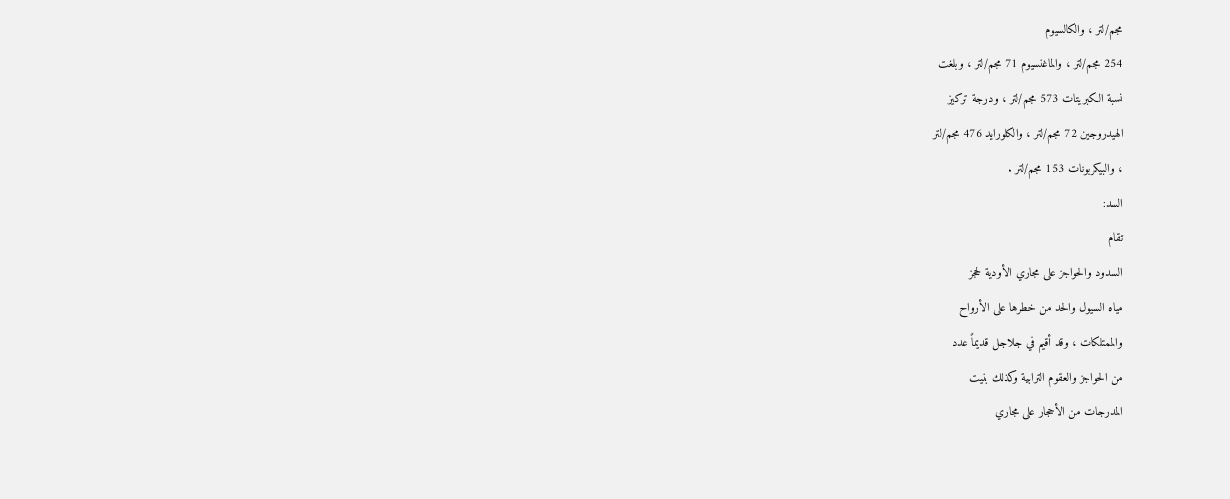مجم/لتر ، والكالسيوم
254 مجم/لتر ، والماغنسيوم 71 مجم/لتر ، وبلغت
نسبة الكبريتات 573 مجم/لتر ، ودرجة تركيز
الهيدروجين 72 مجم/لتر ، والكلورايد 476 مجم/لتر
، والبيكربونات 153 مجم/لتر .
السد:
تقام
السدود والحواجز على مجاري الأودية لحجز
مياه السيول والحد من خطرها على الأرواح
والممتلكات ، وقد أقيم في جلاجل قديماً عدد
من الحواجز والعقوم الترابية وكذلك بنيت
المدرجات من الأحجار على مجاري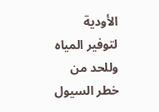الأودية
لتوفير المياه وللحد من خطر السيول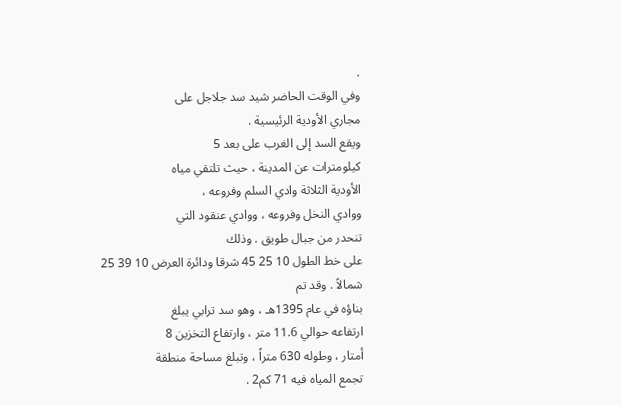.
وفي الوقت الحاضر شيد سد جلاجل على
مجاري الأودية الرئيسية .
ويقع السد إلى الغرب على بعد 5
كيلومترات عن المدينة ، حيث تلتقي مياه
الأودية الثلاثة وادي السلم وفروعه ،
ووادي النخل وفروعه ، ووادي عنقود التي
تنحدر من جبال طويق . وذلك
على خط الطول 10 25 45 شرقا ودائرة العرض 10 39 25
شمالاً . وقد تم
بناؤه في عام 1395هـ ، وهو سد ترابي يبلغ
ارتفاعه حوالي 11.6 متر ، وارتفاع التخزين 8
أمتار ، وطوله 630 متراً ، وتبلغ مساحة منطقة
تجمع المياه فيه 71 كم2 .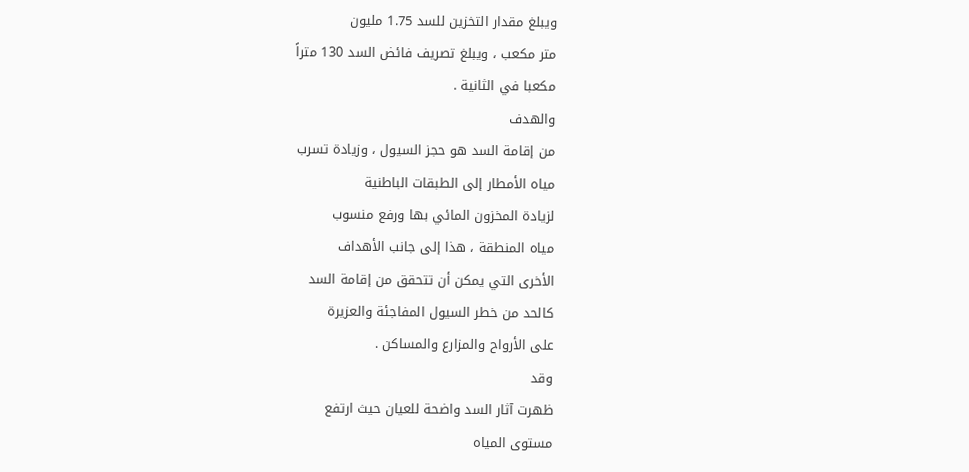ويبلغ مقدار التخزين للسد 1.75 مليون
متر مكعب ، ويبلغ تصريف فائض السد 130 متراً
مكعبا في الثانية .
والهدف
من إقامة السد هو حجز السيول ، وزيادة تسرب
مياه الأمطار إلى الطبقات الباطنية
لزيادة المخزون المائي بها ورفع منسوب
مياه المنطقة ، هذا إلى جانب الأهداف
الأخرى التي يمكن أن تتحقق من إقامة السد
كالحد من خطر السيول المفاجئة والعزيرة
على الأرواح والمزارع والمساكن .
وقد
ظهرت آثار السد واضحة للعيان حيث ارتفع
مستوى المياه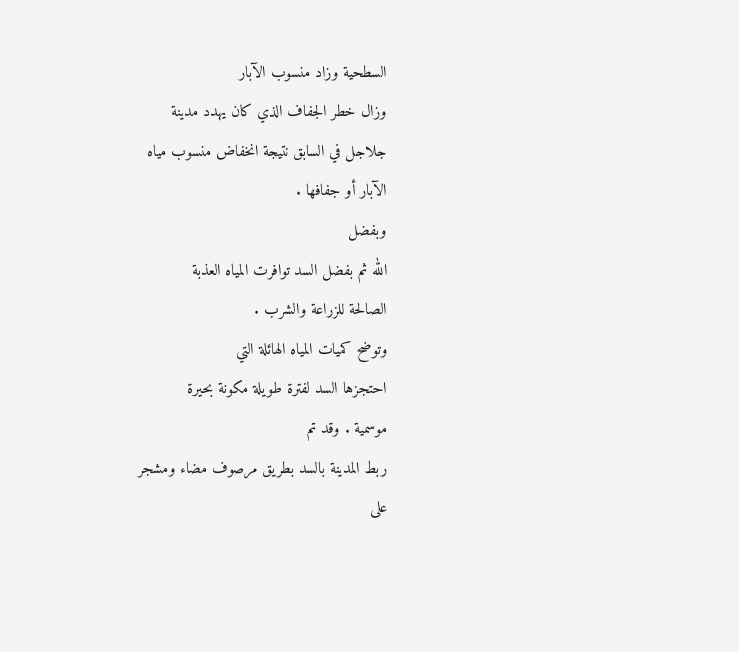السطحية وزاد منسوب الآبار
وزال خطر الجفاف الذي كان يهدد مدينة
جلاجل في السابق نتيجة انخفاض منسوب مياه
الآبار أو جفافها .
وبفضل
الله ثم بفضل السد توافرت المياه العذبة
الصالحة للزراعة والشرب .
وتوضح كميات المياه الهائلة التي
احتجزها السد لفترة طويلة مكونة بحيرة
موسمية . وقد تم
ربط المدينة بالسد بطريق مرصوف مضاء ومشجر
على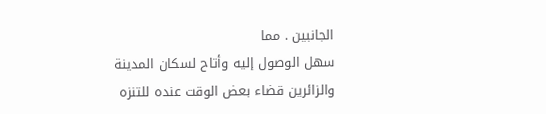الجانبين . مما
سهل الوصول إليه وأتاح لسكان المدينة
والزائرين قضاء بعض الوقت عنده للتنزه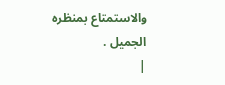والاستمتاع بمنظره الجميل .
|